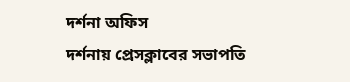দর্শনা অফিস
দর্শনায় প্রেসক্লাবের সভাপতি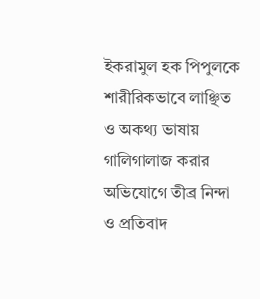ইকরামুল হক পিপুলকে শারীরিকভাবে লাঞ্ছিত ও অকথ্য ভাষায় গালিগালাজ করার অভিযোগে তীব্র নিন্দা ও প্রতিবাদ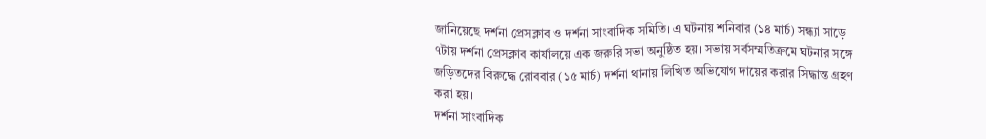জানিয়েছে দর্শনা প্রেসক্লাব ও দর্শনা সাংবাদিক সমিতি। এ ঘটনায় শনিবার (১৪ মার্চ) সন্ধ্যা সাড়ে ৭টায় দর্শনা প্রেসক্লাব কার্যালয়ে এক জরুরি সভা অনুষ্ঠিত হয়। সভায় সর্বসম্মতিক্রমে ঘটনার সঙ্গে জড়িতদের বিরুদ্ধে রোববার (১৫ মার্চ) দর্শনা থানায় লিখিত অভিযোগ দায়ের করার সিদ্ধান্ত গ্রহণ করা হয়।
দর্শনা সাংবাদিক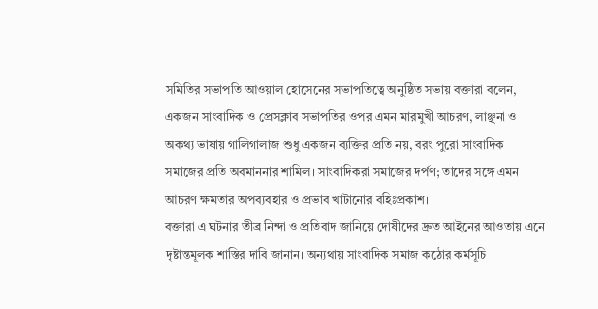সমিতির সভাপতি আওয়াল হোসেনের সভাপতিত্বে অনুষ্ঠিত সভায় বক্তারা বলেন, একজন সাংবাদিক ও প্রেসক্লাব সভাপতির ওপর এমন মারমুখী আচরণ, লাঞ্ছনা ও অকথ্য ভাষায় গালিগালাজ শুধু একজন ব্যক্তির প্রতি নয়, বরং পুরো সাংবাদিক সমাজের প্রতি অবমাননার শামিল। সাংবাদিকরা সমাজের দর্পণ; তাদের সঙ্গে এমন আচরণ ক্ষমতার অপব্যবহার ও প্রভাব খাটানোর বহিঃপ্রকাশ।
বক্তারা এ ঘটনার তীব্র নিন্দা ও প্রতিবাদ জানিয়ে দোষীদের দ্রুত আইনের আওতায় এনে দৃষ্টান্তমূলক শাস্তির দাবি জানান। অন্যথায় সাংবাদিক সমাজ কঠোর কর্মসূচি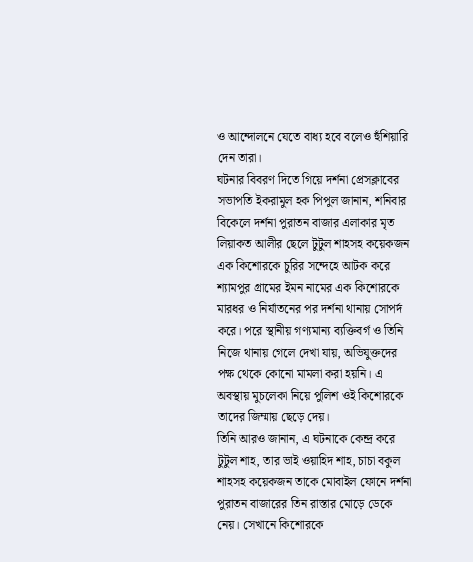ও আন্দোলনে যেতে বাধ্য হবে বলেও হুঁশিয়ারি দেন তারা।
ঘটনার বিবরণ দিতে গিয়ে দর্শনা প্রেসক্লাবের সভাপতি ইকরামুল হক পিপুল জানান, শনিবার বিকেলে দর্শনা পুরাতন বাজার এলাকার মৃত লিয়াকত আলীর ছেলে টুটুল শাহসহ কয়েকজন এক কিশোরকে চুরির সন্দেহে আটক করে শ্যামপুর গ্রামের ইমন নামের এক কিশোরকে মারধর ও নির্যাতনের পর দর্শনা থানায় সোপর্দ করে। পরে স্থানীয় গণ্যমান্য ব্যক্তিবর্গ ও তিনি নিজে থানায় গেলে দেখা যায়, অভিযুক্তদের পক্ষ থেকে কোনো মামলা করা হয়নি। এ অবস্থায় মুচলেকা নিয়ে পুলিশ ওই কিশোরকে তাদের জিম্মায় ছেড়ে দেয়।
তিনি আরও জানান, এ ঘটনাকে কেন্দ্র করে টুটুল শাহ, তার ভাই ওয়াহিদ শাহ, চাচা বকুল শাহসহ কয়েকজন তাকে মোবাইল ফোনে দর্শনা পুরাতন বাজারের তিন রাস্তার মোড়ে ডেকে নেয়। সেখানে কিশোরকে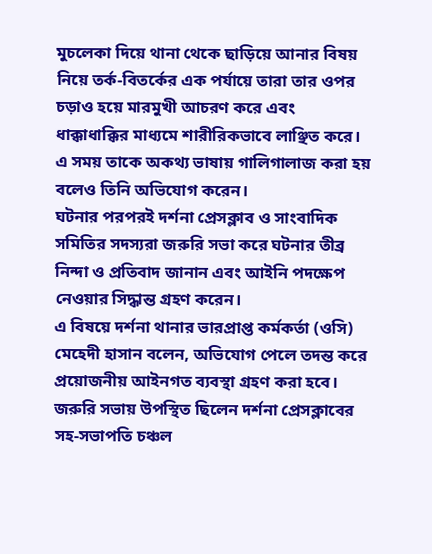মুচলেকা দিয়ে থানা থেকে ছাড়িয়ে আনার বিষয় নিয়ে তর্ক-বিতর্কের এক পর্যায়ে তারা তার ওপর চড়াও হয়ে মারমুখী আচরণ করে এবং ধাক্কাধাক্কির মাধ্যমে শারীরিকভাবে লাঞ্ছিত করে। এ সময় তাকে অকথ্য ভাষায় গালিগালাজ করা হয় বলেও তিনি অভিযোগ করেন।
ঘটনার পরপরই দর্শনা প্রেসক্লাব ও সাংবাদিক সমিতির সদস্যরা জরুরি সভা করে ঘটনার তীব্র নিন্দা ও প্রতিবাদ জানান এবং আইনি পদক্ষেপ নেওয়ার সিদ্ধান্ত গ্রহণ করেন।
এ বিষয়ে দর্শনা থানার ভারপ্রাপ্ত কর্মকর্তা (ওসি) মেহেদী হাসান বলেন, অভিযোগ পেলে তদন্ত করে প্রয়োজনীয় আইনগত ব্যবস্থা গ্রহণ করা হবে।
জরুরি সভায় উপস্থিত ছিলেন দর্শনা প্রেসক্লাবের সহ-সভাপতি চঞ্চল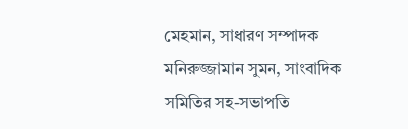মেহমান, সাধারণ সম্পাদক মনিরুজ্জামান সুমন, সাংবাদিক সমিতির সহ-সভাপতি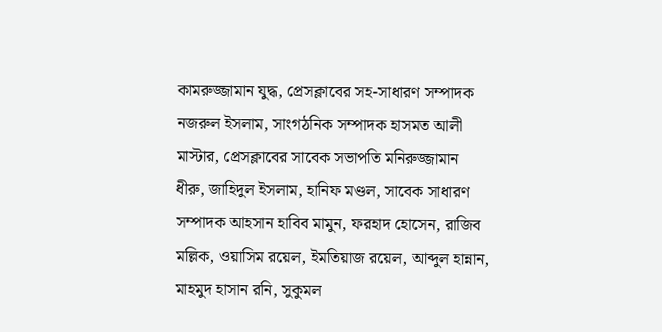কামরুজ্জামান যুদ্ধ, প্রেসক্লাবের সহ-সাধারণ সম্পাদক নজরুল ইসলাম, সাংগঠনিক সম্পাদক হাসমত আলী মাস্টার, প্রেসক্লাবের সাবেক সভাপতি মনিরুজ্জামান ধীরু, জাহিদুল ইসলাম, হানিফ মণ্ডল, সাবেক সাধারণ সম্পাদক আহসান হাবিব মামুন, ফরহাদ হোসেন, রাজিব মল্লিক, ওয়াসিম রয়েল, ইমতিয়াজ রয়েল, আব্দুল হান্নান, মাহমুদ হাসান রনি, সুকুমল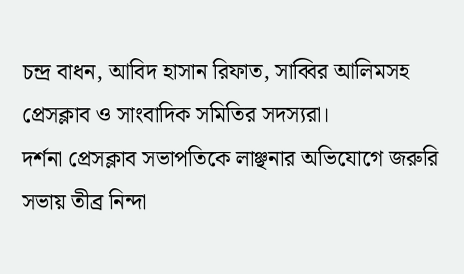চন্দ্র বাধন, আবিদ হাসান রিফাত, সাব্বির আলিমসহ প্রেসক্লাব ও সাংবাদিক সমিতির সদস্যরা।
দর্শনা প্রেসক্লাব সভাপতিকে লাঞ্ছনার অভিযোগে জরুরি সভায় তীব্র নিন্দা